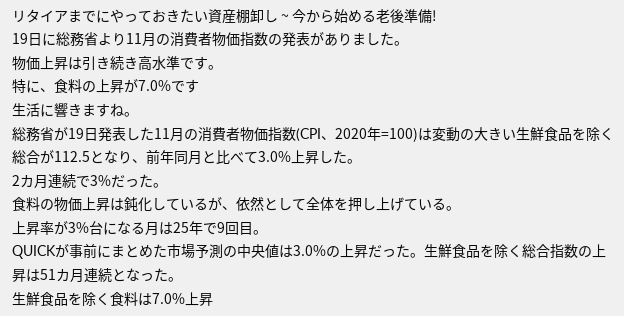リタイアまでにやっておきたい資産棚卸し ~ 今から始める老後準備!
19日に総務省より11月の消費者物価指数の発表がありました。
物価上昇は引き続き高水準です。
特に、食料の上昇が7.0%です
生活に響きますね。
総務省が19日発表した11月の消費者物価指数(CPI、2020年=100)は変動の大きい生鮮食品を除く総合が112.5となり、前年同月と比べて3.0%上昇した。
2カ月連続で3%だった。
食料の物価上昇は鈍化しているが、依然として全体を押し上げている。
上昇率が3%台になる月は25年で9回目。
QUICKが事前にまとめた市場予測の中央値は3.0%の上昇だった。生鮮食品を除く総合指数の上昇は51カ月連続となった。
生鮮食品を除く食料は7.0%上昇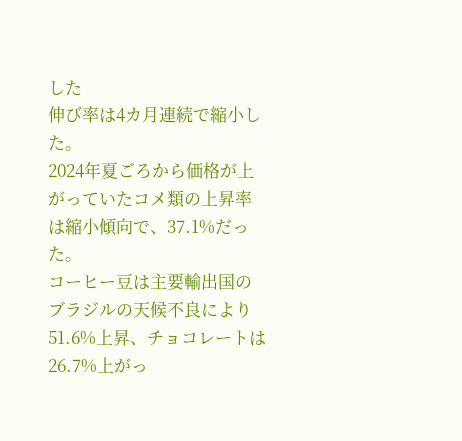した
伸び率は4カ月連続で縮小した。
2024年夏ごろから価格が上がっていたコメ類の上昇率は縮小傾向で、37.1%だった。
コーヒー豆は主要輸出国のブラジルの天候不良により51.6%上昇、チョコレートは26.7%上がっ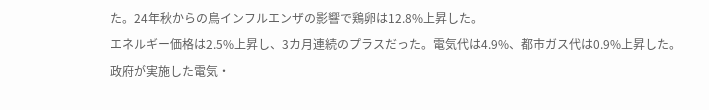た。24年秋からの鳥インフルエンザの影響で鶏卵は12.8%上昇した。
エネルギー価格は2.5%上昇し、3カ月連続のプラスだった。電気代は4.9%、都市ガス代は0.9%上昇した。政府が実施した電気・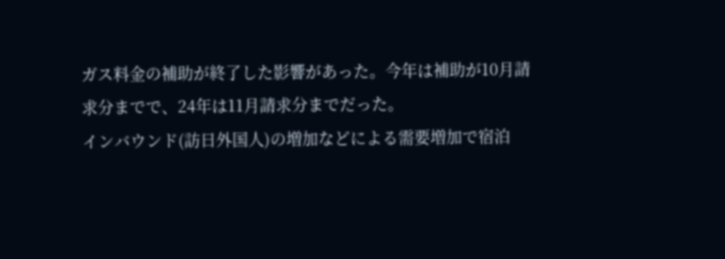ガス料金の補助が終了した影響があった。今年は補助が10月請求分までで、24年は11月請求分までだった。
インバウンド(訪日外国人)の増加などによる需要増加で宿泊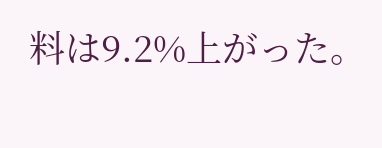料は9.2%上がった。